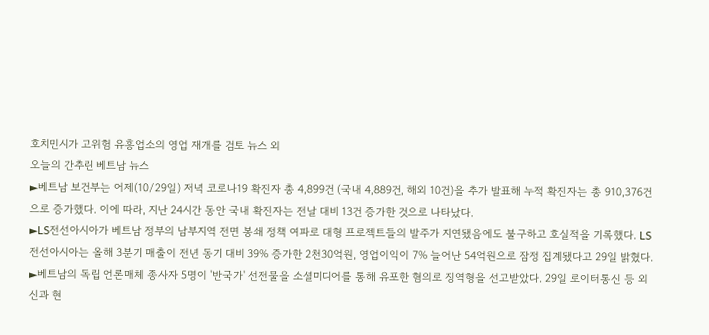호치민시가 고위험 유흥업소의 영업 재개를 검토 뉴스 외
오늘의 간추린 베트남 뉴스
►베트남 보건부는 어제(10/29일) 저녁 코로나19 확진자 총 4,899건 (국내 4,889건, 해외 10건)을 추가 발표해 누적 확진자는 총 910,376건으로 증가했다. 이에 따라, 지난 24시간 동안 국내 확진자는 전날 대비 13건 증가한 것으로 나타났다.
►LS전선아시아가 베트남 정부의 남부지역 전면 봉쇄 정책 여파로 대형 프로젝트들의 발주가 지연됐음에도 불구하고 호실적을 기록했다. LS전선아시아는 올해 3분기 매출이 전년 동기 대비 39% 증가한 2천30억원, 영업이익이 7% 늘어난 54억원으로 잠정 집계됐다고 29일 밝혔다.
►베트남의 독립 언론매체 종사자 5명이 '반국가' 선전물을 소셜미디어를 통해 유포한 혐의로 징역형을 선고받았다. 29일 로이터통신 등 외신과 현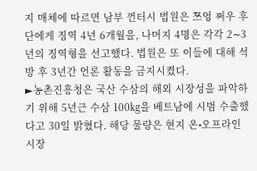지 매체에 따르면 남부 껀터시 법원은 쯔엉 쩌우 후 단에게 징역 4년 6개월을, 나머지 4명은 각각 2∼3년의 징역형을 선고했다. 법원은 또 이들에 대해 석방 후 3년간 언론 활동을 금지시켰다.
►농촌진흥청은 국산 수삼의 해외 시장성을 파악하기 위해 5년근 수삼 100㎏을 베트남에 시범 수출했다고 30일 밝혔다. 해당 물량은 현지 온•오프라인 시장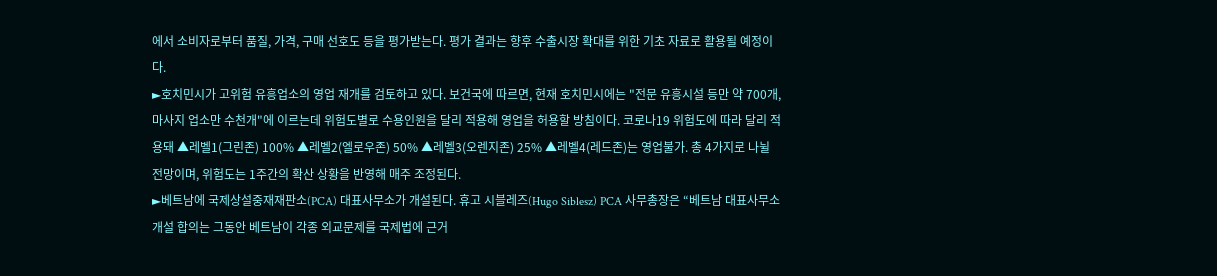에서 소비자로부터 품질, 가격, 구매 선호도 등을 평가받는다. 평가 결과는 향후 수출시장 확대를 위한 기초 자료로 활용될 예정이다.
►호치민시가 고위험 유흥업소의 영업 재개를 검토하고 있다. 보건국에 따르면, 현재 호치민시에는 "전문 유흥시설 등만 약 700개, 마사지 업소만 수천개"에 이르는데 위험도별로 수용인원을 달리 적용해 영업을 허용할 방침이다. 코로나19 위험도에 따라 달리 적용돼 ▲레벨1(그린존) 100% ▲레벨2(엘로우존) 50% ▲레벨3(오렌지존) 25% ▲레벨4(레드존)는 영업불가. 총 4가지로 나뉠 전망이며, 위험도는 1주간의 확산 상황을 반영해 매주 조정된다.
►베트남에 국제상설중재재판소(PCA) 대표사무소가 개설된다. 휴고 시블레즈(Hugo Siblesz) PCA 사무총장은 “베트남 대표사무소 개설 합의는 그동안 베트남이 각종 외교문제를 국제법에 근거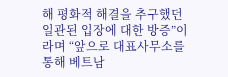해 평화적 해결을 추구했던 일관된 입장에 대한 방증”이라며 “앞으로 대표사무소를 통해 베트남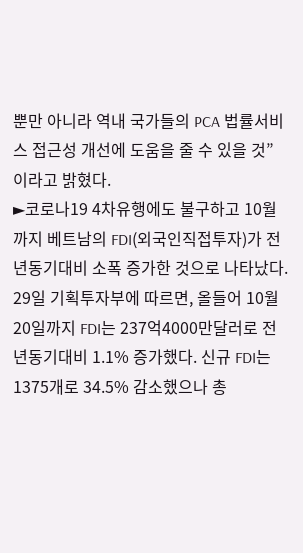뿐만 아니라 역내 국가들의 PCA 법률서비스 접근성 개선에 도움을 줄 수 있을 것”이라고 밝혔다.
►코로나19 4차유행에도 불구하고 10월까지 베트남의 FDI(외국인직접투자)가 전년동기대비 소폭 증가한 것으로 나타났다. 29일 기획투자부에 따르면, 올들어 10월20일까지 FDI는 237억4000만달러로 전년동기대비 1.1% 증가했다. 신규 FDI는 1375개로 34.5% 감소했으나 총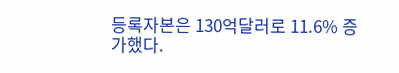등록자본은 130억달러로 11.6% 증가했다.